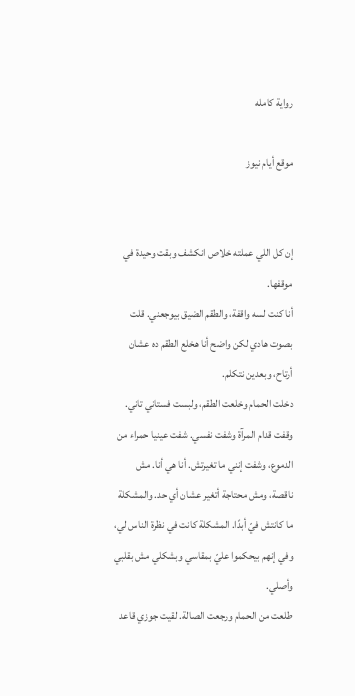رواية كامله

موقع أيام نيوز


إن كل اللي عملته خلاص انكشف وبقت وحيدة في موقفها.
أنا كنت لسه واقفة، والطقم الضيق بيوجعني. قلت بصوت هادي لكن واضح أنا هخلع الطقم ده عشان أرتاح، وبعدين نتكلم.
دخلت الحمام وخلعت الطقم، ولبست فستاني تاني. وقفت قدام المرآة وشفت نفسي. شفت عينيا حمراء من الدموع، وشفت إنني ما تغيرتش. أنا هي أنا. مش ناقصة، ومش محتاجة أتغير عشان أي حد. والمشكلة ما كانتش فيّ أبدًا. المشكلة كانت في نظرة الناس لي، وفي إنهم بيحكموا عليّ بمقاسي وبشكلي مش بقلبي وأصلي.
طلعت من الحمام ورجعت الصالة. لقيت جوزي قاعد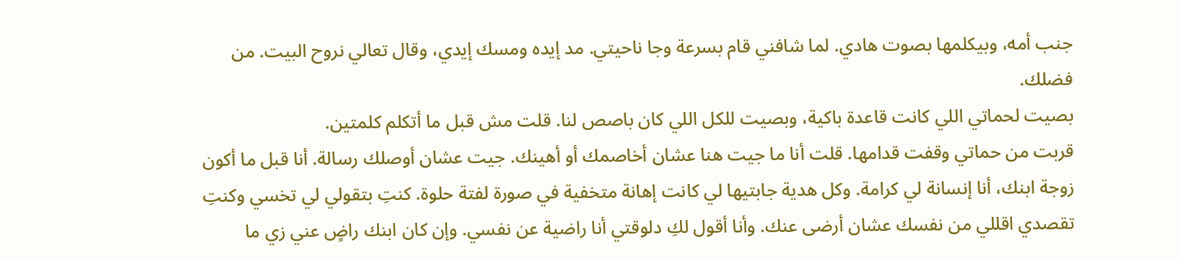جنب أمه، وبيكلمها بصوت هادي. لما شافني قام بسرعة وجا ناحيتي. مد إيده ومسك إيدي، وقال تعالي نروح البيت. من فضلك.
بصيت لحماتي اللي كانت قاعدة باكية، وبصيت للكل اللي كان باصص لنا. قلت مش قبل ما أتكلم كلمتين.
قربت من حماتي وقفت قدامها. قلت أنا ما جيت هنا عشان أخاصمك أو أهينك. جيت عشان أوصلك رسالة. أنا قبل ما أكون زوجة ابنك، أنا إنسانة لي كرامة. وكل هدية جابتيها لي كانت إهانة متخفية في صورة لفتة حلوة. كنتِ بتقولي لي تخسي وكنتِ تقصدي اقللي من نفسك عشان أرضى عنك. وأنا أقول لكِ دلوقتي أنا راضية عن نفسي. وإن كان ابنك راضٍ عني زي ما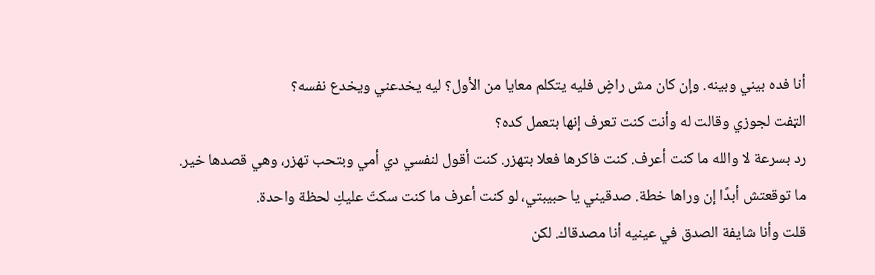أنا فده بيني وبينه. وإن كان مش راضٍ فليه يتكلم معايا من الأول؟ ليه يخدعني ويخدع نفسه؟
الټفت لجوزي وقالت له وأنت كنت تعرف إنها بتعمل كده؟
رد بسرعة لا والله ما كنت أعرف. كنت فاكرها فعلا بتهزر. كنت أقول لنفسي دي أمي وبتحب تهزر، وهي قصدها خير. ما توقعتش أبدًا إن وراها خطة. صدقيني يا حبيبتي، لو كنت أعرف ما كنت سكتّ عليكِ لحظة واحدة.
قلت وأنا شايفة الصدق في عينيه أنا مصدقاك. لكن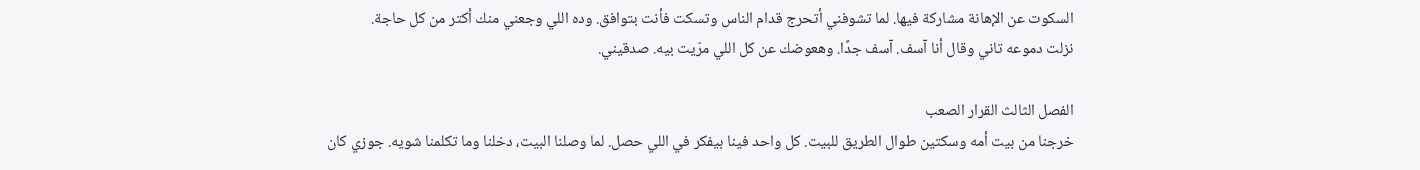السكوت عن الإهانة مشاركة فيها. لما تشوفني أتحرج قدام الناس وتسكت فأنت بتوافق. وده اللي وجعني منك أكتر من كل حاجة.
نزلت دموعه تاني وقال أنا آسف. آسف جدًا. وهعوضك عن كل اللي مرّيت بيه. صدقيني.

الفصل الثالث القرار الصعب
خرجنا من بيت أمه وسكتين طوال الطريق للبيت. كل واحد فينا بيفكر في اللي حصل. لما وصلنا البيت، دخلنا وما تكلمنا شويه. جوزي كان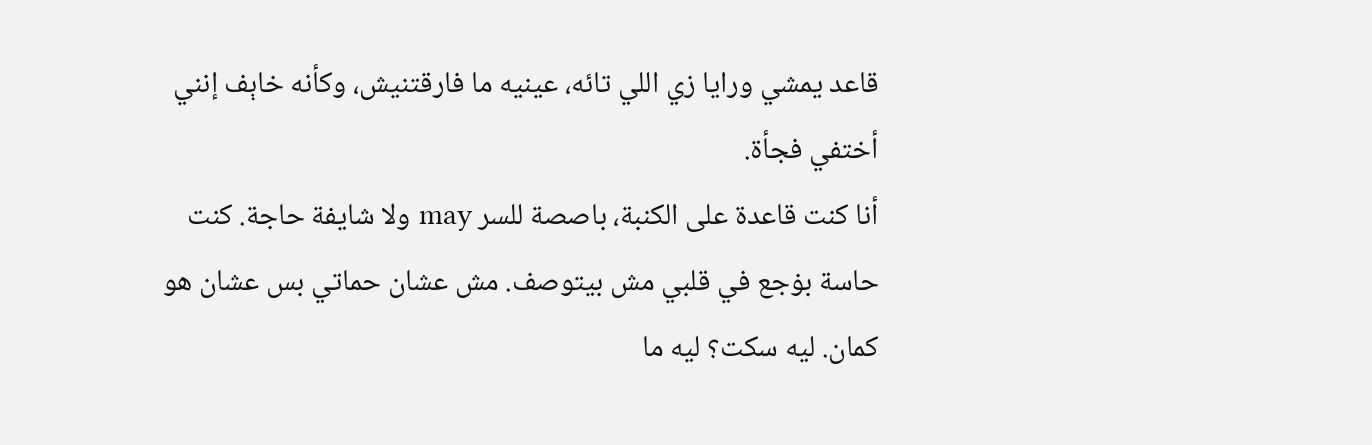قاعد يمشي ورايا زي اللي تائه، عينيه ما فارقتنيش، وكأنه خاېف إنني أختفي فجأة.
أنا كنت قاعدة على الكنبة، باصصة للسر may ولا شايفة حاجة. كنت حاسة بۏجع في قلبي مش بيتوصف. مش عشان حماتي بس عشان هو كمان. ليه سكت؟ ليه ما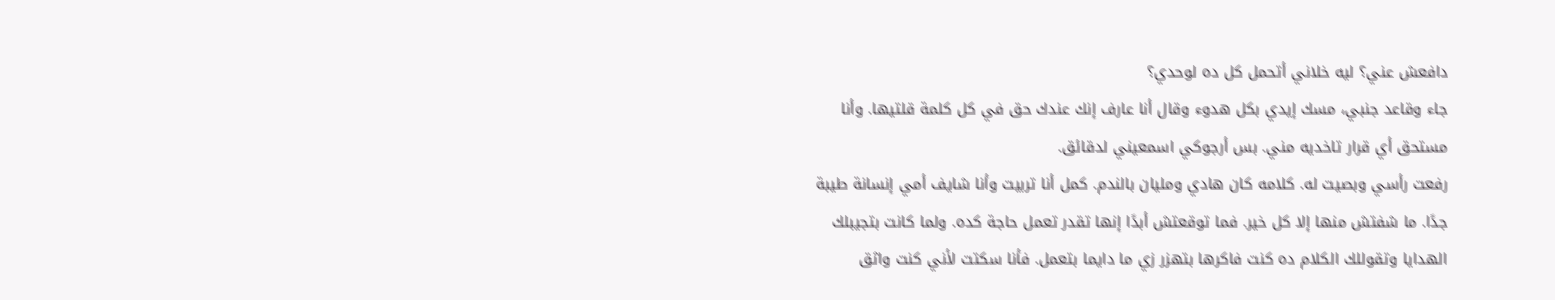دافعش عني؟ ليه خلاني أتحمل كل ده لوحدي؟
جاء وقاعد جنبي، مسك إيدي بكل هدوء وقال أنا عارف إنك عندك حق في كل كلمة قلتيها. وأنا مستحق أي قرار تاخديه مني. بس أرجوكي اسمعيني لدقائق.
رفعت رأسي وبصيت له. كلامه كان هادي ومليان بالندم. كمل أنا تربيت وأنا شايف أمي إنسانة طيبة جدًا. ما شفتش منها إلا كل خير. فما توقعتش أبدًا إنها تقدر تعمل حاجة كده. ولما كانت بتجيبلك الهدايا وتقوللك الكلام ده كنت فاكرها بتهزر زي ما دايما بتعمل. فأنا سكتت لأني كنت واثق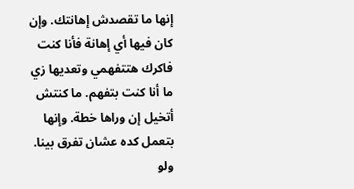إنها ما تقصدش إهانتك. وإن كان فيها أي إهانة فأنا كنت فاكرك هتتفهمي وتعديها زي ما أنا كنت بتفهم. ما كنتش أتخيل إن وراها خطة. وإنها بتعمل كده عشان تفرق بينا. ولو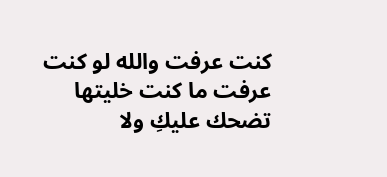كنت عرفت والله لو كنت عرفت ما كنت خليتها تضحك عليكِ ولا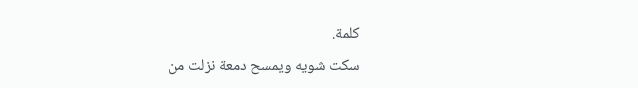كلمة.
سكت شويه ويمسح دمعة نزلت من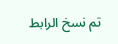تم نسخ الرابط